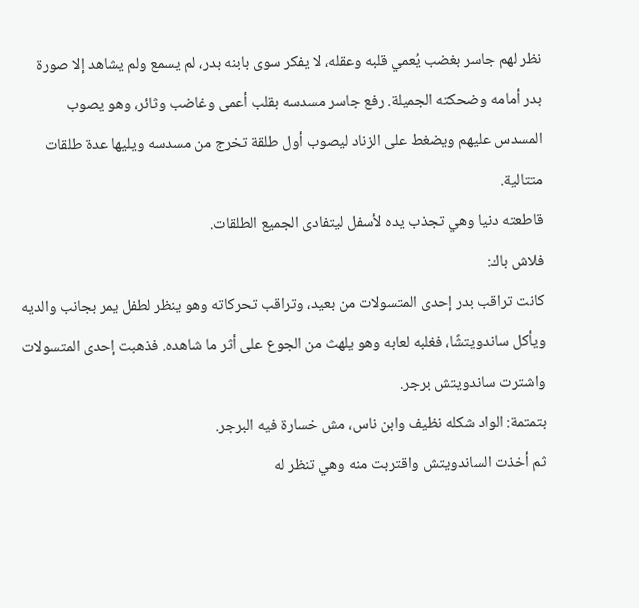نظر لهم جاسر بغضب يُعمي قلبه وعقله، لا يفكر سوى بابنه بدر، لم يسمع ولم يشاهد إلا صورة بدر أمامه وضحكته الجميلة. رفع جاسر مسدسه بقلب أعمى وغاضب وثائر، وهو يصوب المسدس عليهم ويضغط على الزناد ليصوب أول طلقة تخرج من مسدسه ويليها عدة طلقات متتالية.
قاطعته دنيا وهي تجذب يده لأسفل ليتفادى الجميع الطلقات.
فلاش باك:
كانت تراقب بدر إحدى المتسولات من بعيد، وتراقب تحركاته وهو ينظر لطفل يمر بجانب والديه ويأكل ساندويتشًا، فغلبه لعابه وهو يلهث من الجوع على أثر ما شاهده. فذهبت إحدى المتسولات واشترت ساندويتش برجر.
بتمتمة: الواد شكله نظيف وابن ناس، مش خسارة فيه البرجر.
ثم أخذت الساندويتش واقتربت منه وهي تنظر له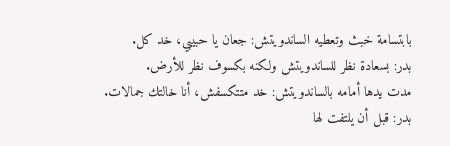بابتسامة خبث وتعطيه الساندويتش: جعان يا حبيبي، خد كل.
بدر: بسعادة نظر للساندويتش ولكنه بكسوف نظر للأرض.
مدت يدها أمامه بالساندويتش: خد متتكسفش، أنا خالتك جمالات.
بدر: قبل أن يلتفت لها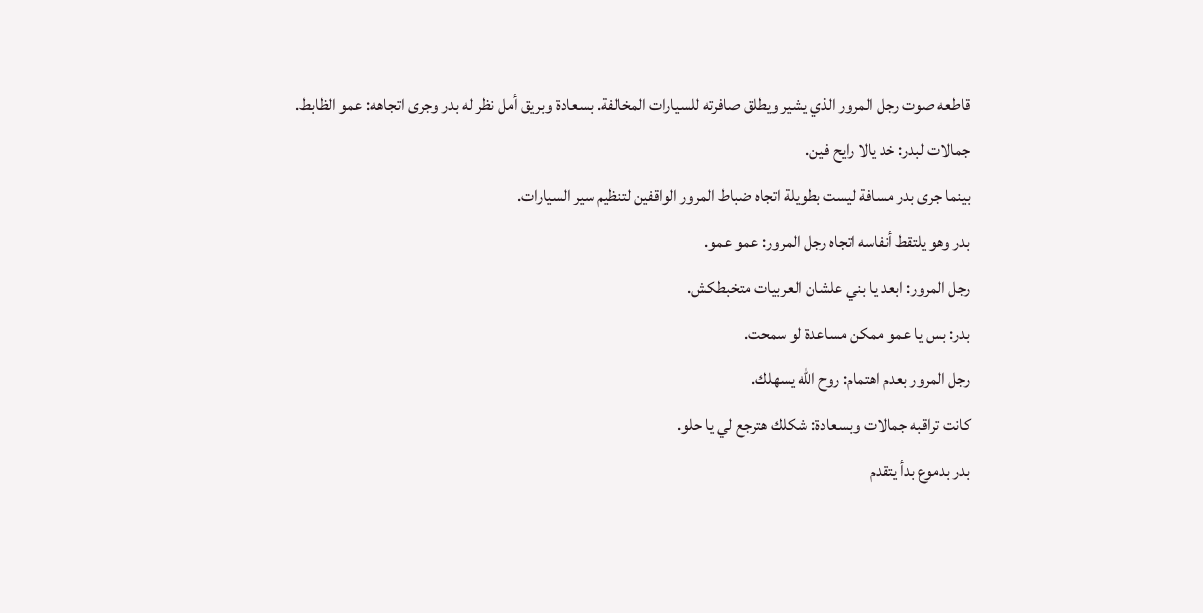قاطعه صوت رجل المرور الذي يشير ويطلق صافرته للسيارات المخالفة. بسعادة وبريق أمل نظر له بدر وجرى اتجاهه: عمو الظابط.
جمالات لبدر: خد يالا رايح فين.
بينما جرى بدر مسافة ليست بطويلة اتجاه ضباط المرور الواقفين لتنظيم سير السيارات.
بدر وهو يلتقط أنفاسه اتجاه رجل المرور: عمو عمو.
رجل المرور: ابعد يا بني علشان العربيات متخبطكش.
بدر: بس يا عمو ممكن مساعدة لو سمحت.
رجل المرور بعدم اهتمام: روح الله يسهلك.
كانت تراقبه جمالات وبسعادة: شكلك هترجع لي يا حلو.
بدر بدموع بدأ يتقدم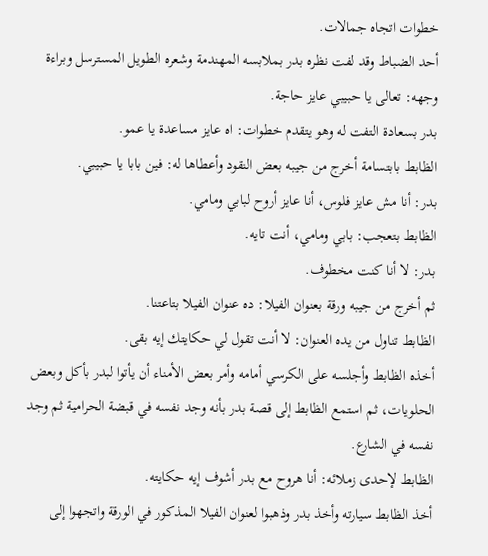خطوات اتجاه جمالات.
أحد الضباط وقد لفت نظره بدر بملابسه المهندمة وشعره الطويل المسترسل وبراءة وجهه: تعالى يا حبيبي عايز حاجة.
بدر بسعادة التفت له وهو يتقدم خطوات: اه عايز مساعدة يا عمو.
الظابط بابتسامة أخرج من جيبه بعض النقود وأعطاها له: فين بابا يا حبيبي.
بدر: أنا مش عايز فلوس، أنا عايز أروح لبابي ومامي.
الظابط بتعجب: بابي ومامي، أنت تايه.
بدر: لا أنا كنت مخطوف.
ثم أخرج من جيبه ورقة بعنوان الفيلا: ده عنوان الفيلا بتاعتنا.
الظابط تناول من يده العنوان: لا أنت تقول لي حكايتك إيه بقى.
أخذه الظابط وأجلسه على الكرسي أمامه وأمر بعض الأمناء أن يأتوا لبدر بأكل وبعض الحلويات، ثم استمع الظابط إلى قصة بدر بأنه وجد نفسه في قبضة الحرامية ثم وجد نفسه في الشارع.
الظابط لإحدى زملائه: أنا هروح مع بدر أشوف إيه حكايته.
أخذ الظابط سيارته وأخذ بدر وذهبوا لعنوان الفيلا المذكور في الورقة واتجهوا إلى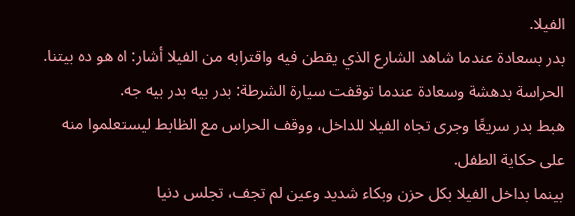الفيلا.
بدر بسعادة عندما شاهد الشارع الذي يقطن فيه واقترابه من الفيلا أشار: اه هو ده بيتنا.
الحراسة بدهشة وسعادة عندما توقفت سيارة الشرطة: بدر بيه بدر بيه جه.
هبط بدر سريعًا وجرى تجاه الفيلا للداخل، ووقف الحراس مع الظابط ليستعلموا منه على حكاية الطفل.
بينما بداخل الفيلا بكل حزن وبكاء شديد وعين لم تجف، تجلس دنيا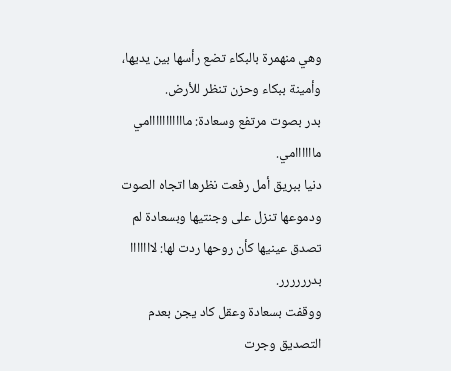وهي منهمرة بالبكاء تضع رأسها بين يديها، وأمينة ببكاء وحزن تنظر للأرض.
بدر بصوت مرتفع وسعادة: مااااااااااامي ماااااامي.
دنيا ببريق أمل رفعت نظرها اتجاه الصوت ودموعها تنزل على وجنتيها وبسعادة لم تصدق عينيها كأن روحها ردت لها: لااااااا بدرررررر.
ووقفت بسعادة وعقل كاد يجن بعدم التصديق وجرت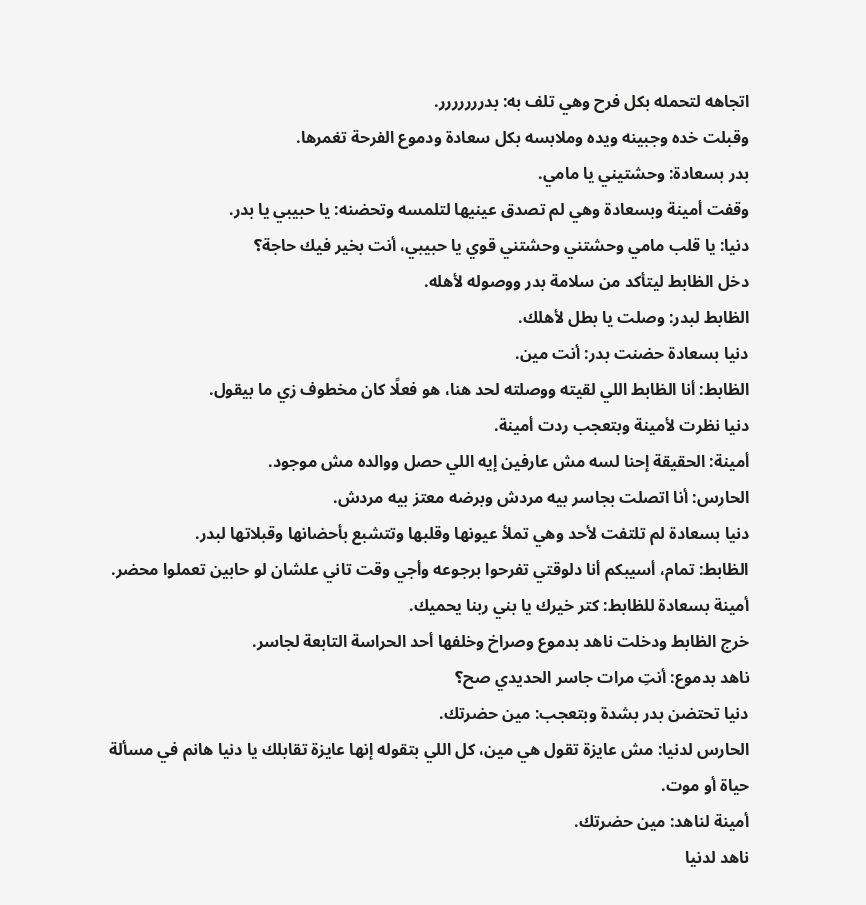اتجاهه لتحمله بكل فرح وهي تلف به: بدررررررر.
وقبلت خده وجبينه ويده وملابسه بكل سعادة ودموع الفرحة تغمرها.
بدر بسعادة: وحشتيني يا مامي.
وقفت أمينة وبسعادة وهي لم تصدق عينيها لتلمسه وتحضنه: يا حبيبي يا بدر.
دنيا: يا قلب مامي وحشتني وحشتني قوي يا حبيبي، أنت بخير فيك حاجة؟
دخل الظابط ليتأكد من سلامة بدر ووصوله لأهله.
الظابط لبدر: وصلت يا بطل لأهلك.
دنيا بسعادة حضنت بدر: أنت مين.
الظابط: أنا الظابط اللي لقيته ووصلته لحد هنا، هو فعلًا كان مخطوف زي ما بيقول.
دنيا نظرت لأمينة وبتعجب ردت أمينة.
أمينة: الحقيقة إحنا لسه مش عارفين إيه اللي حصل ووالده مش موجود.
الحارس: أنا اتصلت بجاسر بيه مردش وبرضه معتز بيه مردش.
دنيا بسعادة لم تلتفت لأحد وهي تملأ عيونها وقلبها وتتشبع بأحضانها وقبلاتها لبدر.
الظابط: تمام، أسيبكم أنا دلوقتي تفرحوا برجوعه وأجي وقت تاني علشان لو حابين تعملوا محضر.
أمينة بسعادة للظابط: كتر خيرك يا بني ربنا يحميك.
خرج الظابط ودخلت ناهد بدموع وصراخ وخلفها أحد الحراسة التابعة لجاسر.
ناهد بدموع: أنتِ مرات جاسر الحديدي صح؟
دنيا تحتضن بدر بشدة وبتعجب: مين حضرتك.
الحارس لدنيا: مش عايزة تقول هي مين، كل اللي بتقوله إنها عايزة تقابلك يا دنيا هانم في مسألة حياة أو موت.
أمينة لناهد: مين حضرتك.
ناهد لدنيا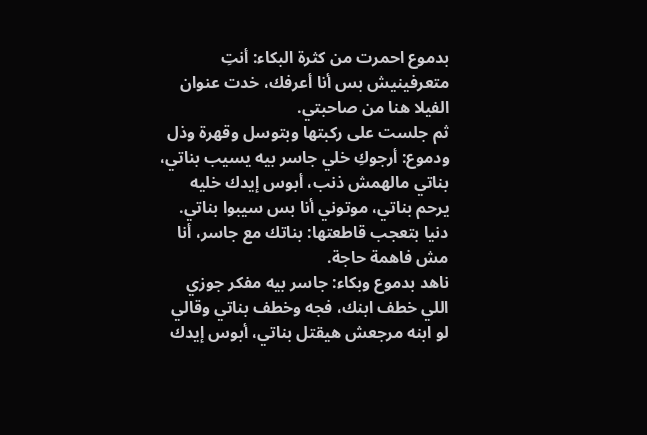بدموع احمرت من كثرة البكاء: أنتِ متعرفينيش بس أنا أعرفك، خدت عنوان الفيلا هنا من صاحبتي.
ثم جلست على ركبتها وبتوسل وقهرة وذل ودموع: أرجوكِ خلي جاسر بيه يسيب بناتي، بناتي مالهمش ذنب، أبوس إيدك خليه يرحم بناتي، موتوني أنا بس سيبوا بناتي.
دنيا بتعجب قاطعتها: بناتك مع جاسر، أنا مش فاهمة حاجة.
ناهد بدموع وبكاء: جاسر بيه مفكر جوزي اللي خطف ابنك، فجه وخطف بناتي وقالي لو ابنه مرجعش هيقتل بناتي، أبوس إيدك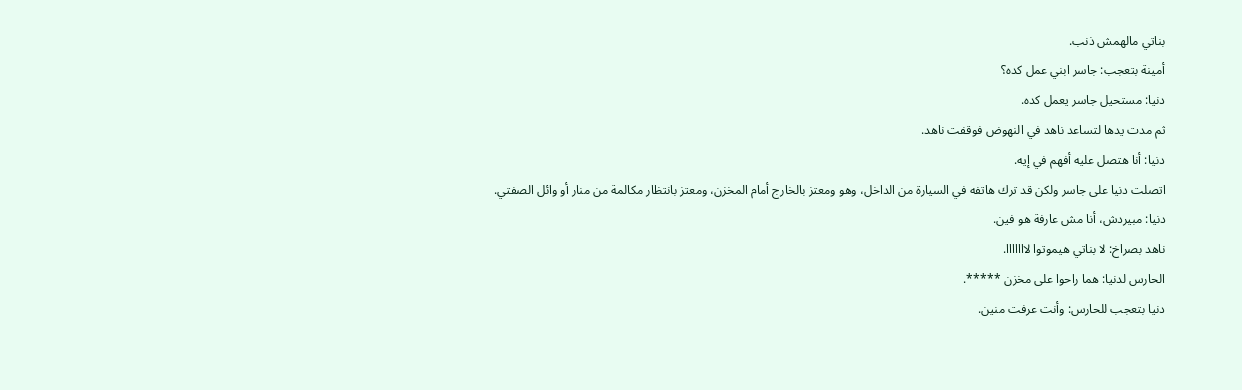بناتي مالهمش ذنب.
أمينة بتعجب: جاسر ابني عمل كده؟
دنيا: مستحيل جاسر يعمل كده.
ثم مدت يدها لتساعد ناهد في النهوض فوقفت ناهد.
دنيا: أنا هتصل عليه أفهم في إيه.
اتصلت دنيا على جاسر ولكن قد ترك هاتفه في السيارة من الداخل، وهو ومعتز بالخارج أمام المخزن، ومعتز بانتظار مكالمة من منار أو وائل الصفتي.
دنيا: مبيردش، أنا مش عارفة هو فين.
ناهد بصراخ: لا بناتي هيموتوا لااااااا.
الحارس لدنيا: هما راحوا على مخزن *****.
دنيا بتعجب للحارس: وأنت عرفت منين.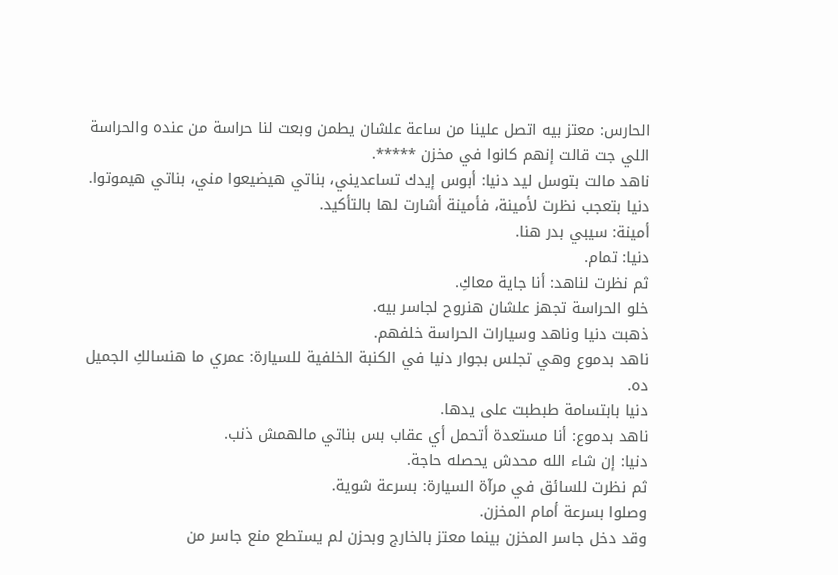الحارس: معتز بيه اتصل علينا من ساعة علشان يطمن وبعت لنا حراسة من عنده والحراسة اللي جت قالت إنهم كانوا في مخزن *****.
ناهد مالت بتوسل ليد دنيا: أبوس إيدك تساعديني، بناتي هيضيعوا مني، بناتي هيموتوا.
دنيا بتعجب نظرت لأمينة، فأمينة أشارت لها بالتأكيد.
أمينة: سيبي بدر هنا.
دنيا: تمام.
ثم نظرت لناهد: أنا جاية معاكِ.
خلو الحراسة تجهز علشان هنروح لجاسر بيه.
ذهبت دنيا وناهد وسيارات الحراسة خلفهم.
ناهد بدموع وهي تجلس بجوار دنيا في الكنبة الخلفية للسيارة: عمري ما هنسالكِ الجميل ده.
دنيا بابتسامة طبطبت على يدها.
ناهد بدموع: أنا مستعدة أتحمل أي عقاب بس بناتي مالهمش ذنب.
دنيا: إن شاء الله محدش يحصله حاجة.
ثم نظرت للسائق في مرآة السيارة: بسرعة شوية.
وصلوا بسرعة أمام المخزن.
وقد دخل جاسر المخزن بينما معتز بالخارج وبحزن لم يستطع منع جاسر من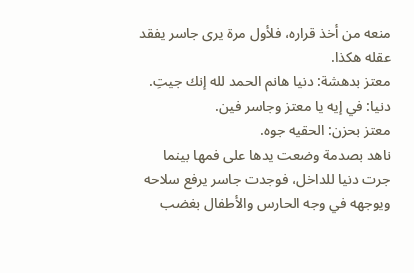منعه من أخذ قراره، فلأول مرة يرى جاسر يفقد عقله هكذا.
معتز بدهشة: دنيا هانم الحمد لله إنك جيتِ.
دنيا: في إيه يا معتز وجاسر فين.
معتز بحزن: الحقيه جوه.
ناهد بصدمة وضعت يدها على فمها بينما جرت دنيا للداخل، فوجدت جاسر يرفع سلاحه ويوجهه في وجه الحارس والأطفال بغضب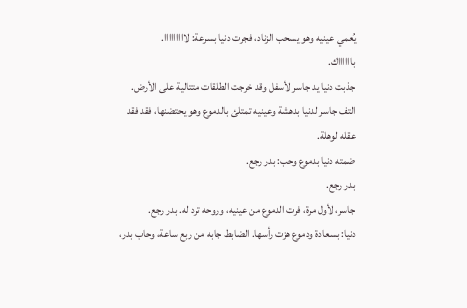يُعمي عينيه وهو يسحب الزناد، فجرت دنيا بسرعة: لااااااااا.
بااااااك.
جذبت دنيا يد جاسر لأسفل وقد خرجت الطلقات متتالية على الأرض.
التف جاسر لدنيا بدهشة وعينيه تمتلئ بالدموع وهو يحتضنها، فقد فقد عقله لوهلة.
ضمته دنيا بدموع وحب: بدر رجع.
بدر رجع.
جاسر، لأول مرة، فرت الدموع من عينيه، وروحه ترد له. بدر رجع.
دنيا: بسعادة ودموع هزت رأسها. الضابط جابه من ربع ساعة، وحاب بدر،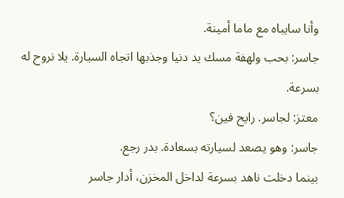وأنا سايباه مع ماما أمينة.
جاسر: بحب ولهفة مسك يد دنيا وجذبها اتجاه السيارة. يلا نروح له بسرعة.
معتز: لجاسر. رايح فين؟
جاسر: وهو يصعد لسيارته بسعادة. بدر رجع.
بينما دخلت ناهد بسرعة لداخل المخزن، أدار جاسر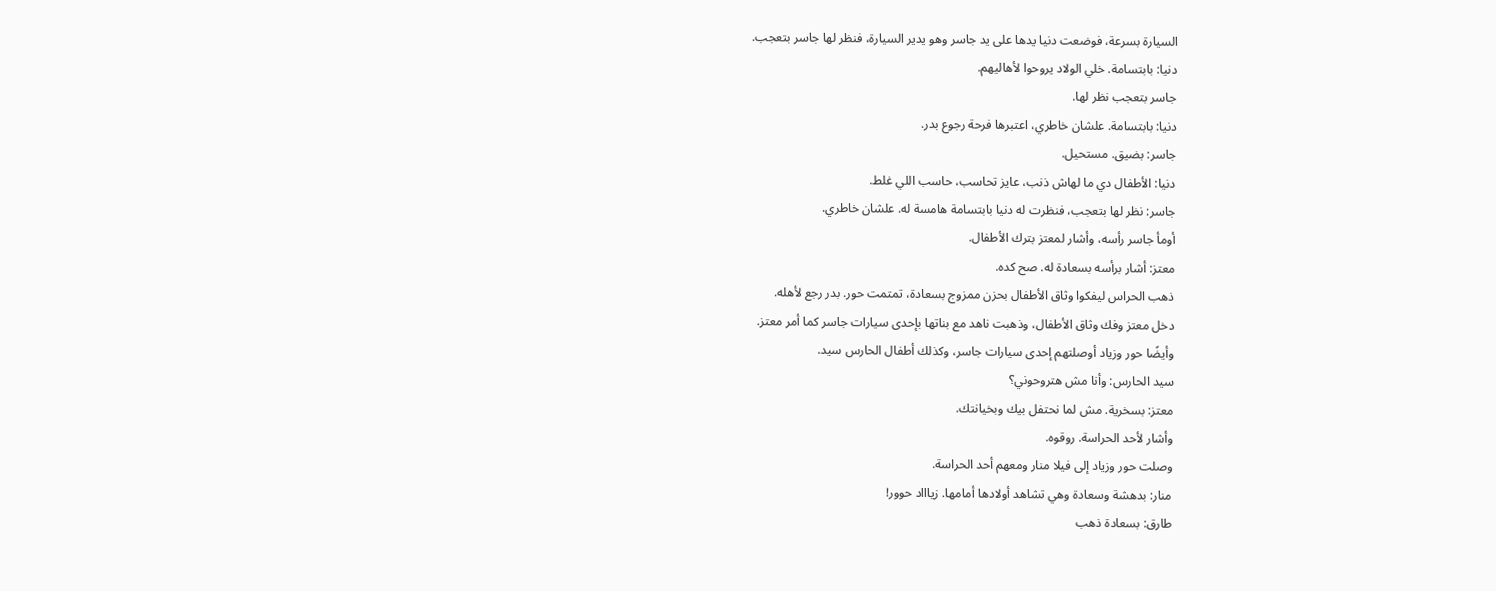السيارة بسرعة، فوضعت دنيا يدها على يد جاسر وهو يدير السيارة، فنظر لها جاسر بتعجب.
دنيا: بابتسامة. خلي الولاد يروحوا لأهاليهم.
جاسر بتعجب نظر لها.
دنيا: بابتسامة. علشان خاطري، اعتبرها فرحة رجوع بدر.
جاسر: بضيق. مستحيل.
دنيا: الأطفال دي ما لهاش ذنب، عايز تحاسب، حاسب اللي غلط.
جاسر: نظر لها بتعجب، فنظرت له دنيا بابتسامة هامسة له. علشان خاطري.
أومأ جاسر رأسه، وأشار لمعتز بترك الأطفال.
معتز: أشار برأسه بسعادة له. صح كده.
ذهب الحراس ليفكوا وثاق الأطفال بحزن ممزوج بسعادة، تمتمت حور. بدر رجع لأهله.
دخل معتز وفك وثاق الأطفال، وذهبت ناهد مع بناتها بإحدى سيارات جاسر كما أمر معتز.
وأيضًا حور وزياد أوصلتهم إحدى سيارات جاسر، وكذلك أطفال الحارس سيد.
سيد الحارس: وأنا مش هتروحوني؟
معتز: بسخرية. مش لما نحتفل بيك وبخيانتك.
وأشار لأحد الحراسة. روقوه.
وصلت حور وزياد إلى فيلا منار ومعهم أحد الحراسة.
منار: بدهشة وسعادة وهي تشاهد أولادها أمامها. زياااد حوور!
طارق: بسعادة ذهب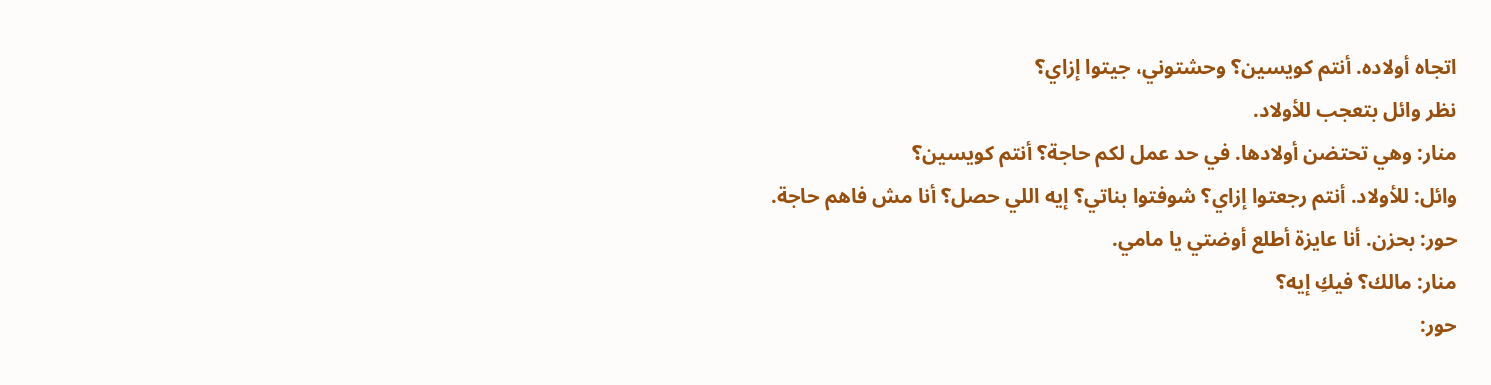اتجاه أولاده. أنتم كويسين؟ وحشتوني، جيتوا إزاي؟
نظر وائل بتعجب للأولاد.
منار: وهي تحتضن أولادها. في حد عمل لكم حاجة؟ أنتم كويسين؟
وائل: للأولاد. أنتم رجعتوا إزاي؟ شوفتوا بناتي؟ إيه اللي حصل؟ أنا مش فاهم حاجة.
حور: بحزن. أنا عايزة أطلع أوضتي يا مامي.
منار: مالك؟ فيكِ إيه؟
حور: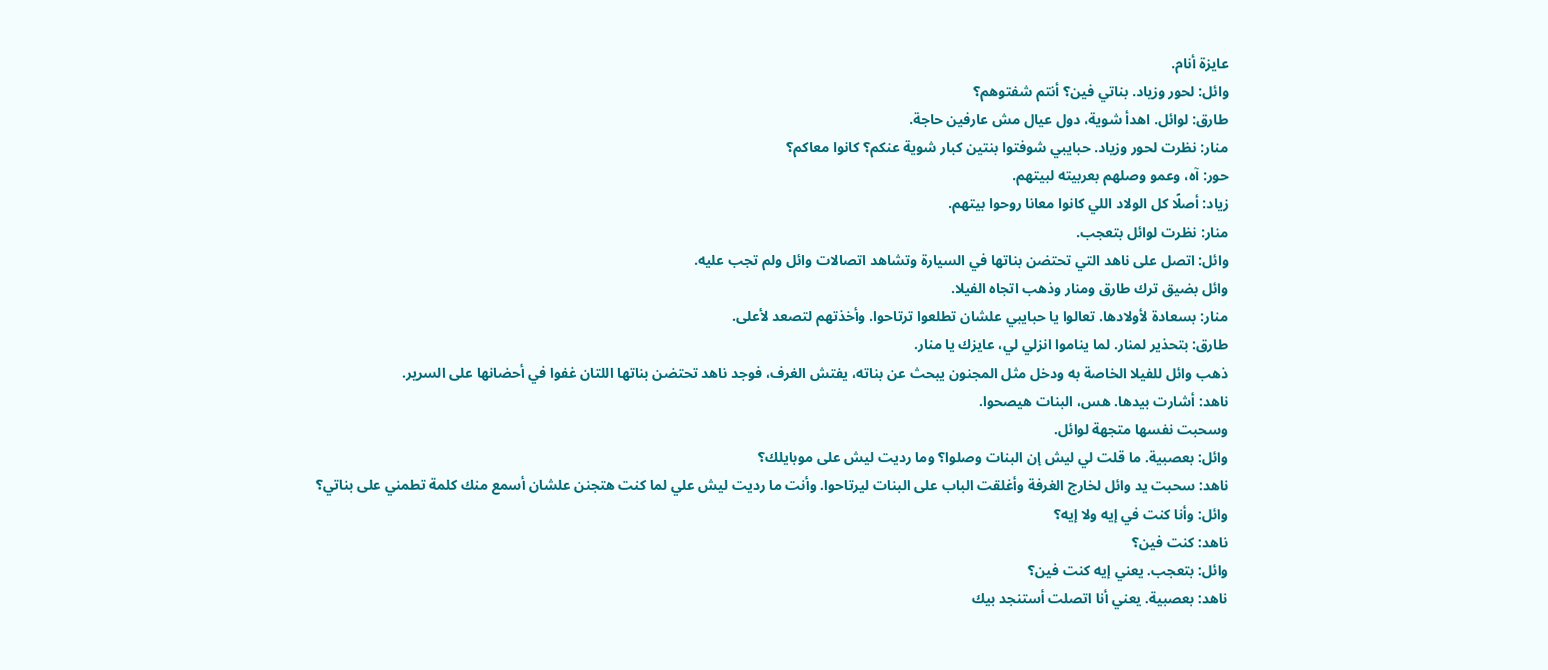عايزة أنام.
وائل: لحور وزياد. بناتي فين؟ أنتم شفتوهم؟
طارق: لوائل. اهدأ شوية، دول عيال مش عارفين حاجة.
منار: نظرت لحور وزياد. حبايبي شوفتوا بنتين كبار شوية عنكم؟ كانوا معاكم؟
حور: آه، وعمو وصلهم بعربيته لبيتهم.
زياد: أصلًا كل الولاد اللي كانوا معانا روحوا بيتهم.
منار: نظرت لوائل بتعجب.
وائل: اتصل على ناهد التي تحتضن بناتها في السيارة وتشاهد اتصالات وائل ولم تجب عليه.
وائل بضيق ترك طارق ومنار وذهب اتجاه الفيلا.
منار: بسعادة لأولادها. تعالوا يا حبايبي علشان تطلعوا ترتاحوا. وأخذتهم لتصعد لأعلى.
طارق: بتحذير لمنار. لما يناموا انزلي لي، عايزك يا منار.
ذهب وائل للفيلا الخاصة به ودخل مثل المجنون يبحث عن بناته، يفتش الغرف، فوجد ناهد تحتضن بناتها اللتان غفوا في أحضانها على السرير.
ناهد: أشارت بيدها. هس، البنات هيصحوا.
وسحبت نفسها متجهة لوائل.
وائل: بعصبية. ما قلت لي ليش إن البنات وصلوا؟ وما رديت ليش على موبايلك؟
ناهد: سحبت يد وائل لخارج الغرفة وأغلقت الباب على البنات ليرتاحوا. وأنت ما رديت ليش علي لما كنت هتجنن علشان أسمع منك كلمة تطمني على بناتي؟
وائل: وأنا كنت في إيه ولا إيه؟
ناهد: كنت فين؟
وائل: بتعجب. يعني إيه كنت فين؟
ناهد: بعصبية. يعني أنا اتصلت أستنجد بيك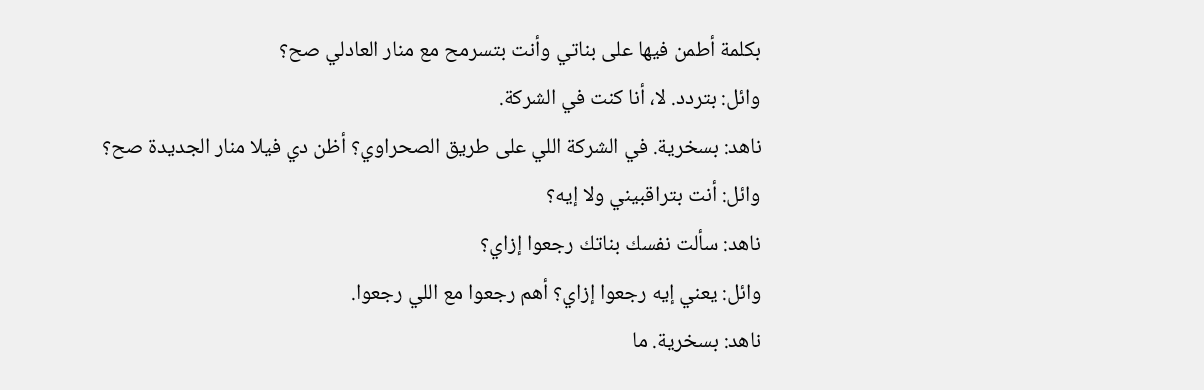بكلمة أطمن فيها على بناتي وأنت بتسرمح مع منار العادلي صح؟
وائل: بتردد. لا، أنا كنت في الشركة.
ناهد: بسخرية. في الشركة اللي على طريق الصحراوي؟ أظن دي فيلا منار الجديدة صح؟
وائل: أنت بتراقبيني ولا إيه؟
ناهد: سألت نفسك بناتك رجعوا إزاي؟
وائل: يعني إيه رجعوا إزاي؟ أهم رجعوا مع اللي رجعوا.
ناهد: بسخرية. ما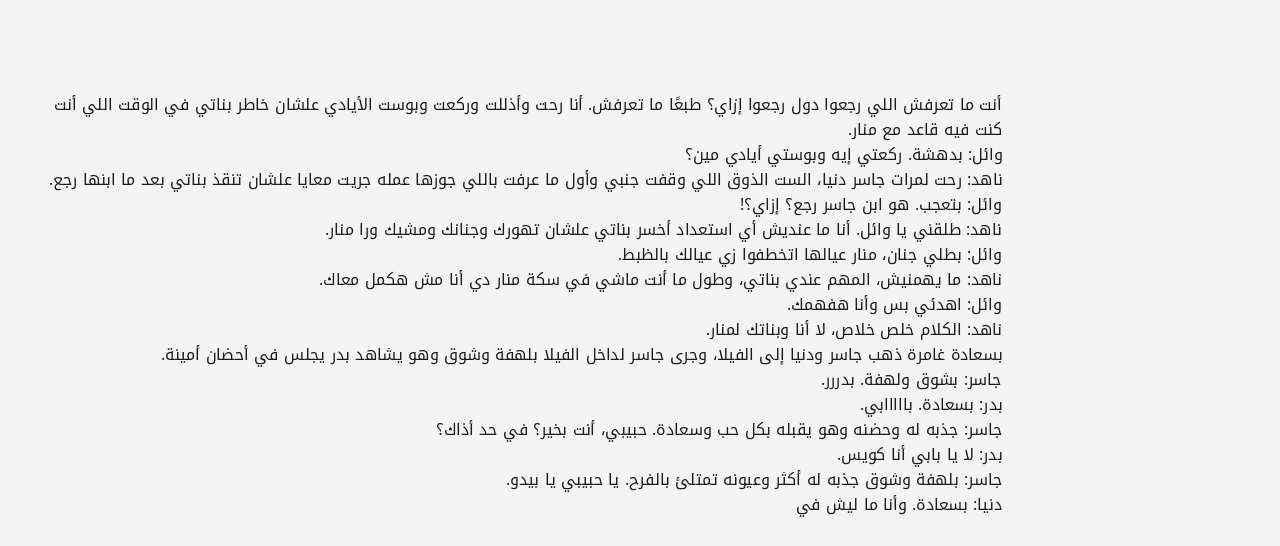أنت ما تعرفش اللي رجعوا دول رجعوا إزاي؟ طبعًا ما تعرفش. أنا رحت وأذللت وركعت وبوست الأيادي علشان خاطر بناتي في الوقت اللي أنت كنت فيه قاعد مع منار.
وائل: بدهشة. ركعتي إيه وبوستي أيادي مين؟
ناهد: رحت لمرات جاسر دنيا، الست الذوق اللي وقفت جنبي وأول ما عرفت باللي جوزها عمله جريت معايا علشان تنقذ بناتي بعد ما ابنها رجع.
وائل: بتعجب. هو ابن جاسر رجع؟ إزاي؟!
ناهد: طلقني يا وائل. أنا ما عنديش أي استعداد أخسر بناتي علشان تهورك وجنانك ومشيك ورا منار.
وائل: بطلي جنان، منار عيالها اتخطفوا زي عيالك بالظبط.
ناهد: ما يهمنيش، المهم عندي بناتي، وطول ما أنت ماشي في سكة منار دي أنا مش هكمل معاك.
وائل: اهدئي بس وأنا هفهمك.
ناهد: الكلام خلص خلاص، لا أنا وبناتك لمنار.
بسعادة غامرة ذهب جاسر ودنيا إلى الفيلا، وجرى جاسر لداخل الفيلا بلهفة وشوق وهو يشاهد بدر يجلس في أحضان أمينة.
جاسر: بشوق ولهفة. بدررر.
بدر: بسعادة. بااااابي.
جاسر: جذبه له وحضنه وهو يقبله بكل حب وسعادة. حبيبي، أنت بخير؟ في حد أذاك؟
بدر: لا يا بابي أنا كويس.
جاسر: بلهفة وشوق جذبه له أكثر وعيونه تمتلئ بالفرح. يا حبيبي يا بيدو.
دنيا: بسعادة. وأنا ما ليش في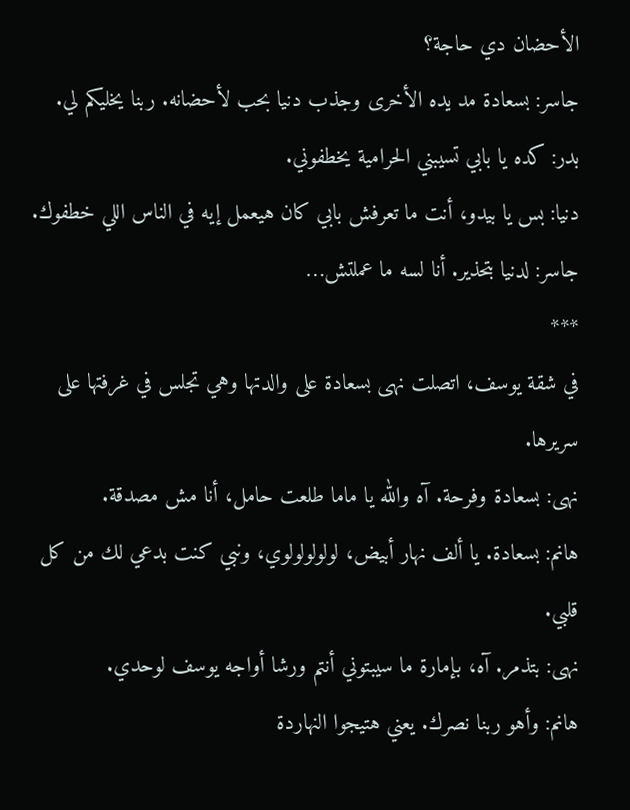الأحضان دي حاجة؟
جاسر: بسعادة مد يده الأخرى وجذب دنيا بحب لأحضانه. ربنا يخليكم لي.
بدر: كده يا بابي تسيبني الحرامية يخطفوني.
دنيا: بس يا بيدو، أنت ما تعرفش بابي كان هيعمل إيه في الناس اللي خطفوك.
جاسر: لدنيا بتحذير. أنا لسه ما عملتش…
***
في شقة يوسف، اتصلت نهى بسعادة على والدتها وهي تجلس في غرفتها على سريرها.
نهى: بسعادة وفرحة. آه والله يا ماما طلعت حامل، أنا مش مصدقة.
هانم: بسعادة. يا ألف نهار أبيض، لولولولولوي، ونبي كنت بدعي لك من كل قلبي.
نهى: بتذمر. آه، بإمارة ما سيبتوني أنتم ورشا أواجه يوسف لوحدي.
هانم: وأهو ربنا نصرك. يعني هتيجوا النهاردة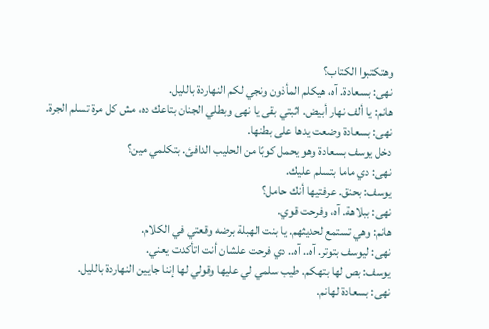وهتكتبوا الكتاب؟
نهى: بسعادة. آه، هيكلم المأذون ونجي لكم النهاردة بالليل.
هانم: يا ألف نهار أبيض. اثبتي بقى يا نهى وبطلي الجنان بتاعك ده، مش كل مرة تسلم الجرة.
نهى: بسعادة وضعت يدها على بطنها.
دخل يوسف بسعادة وهو يحمل كوبًا من الحليب الدافئ. بتكلمي مين؟
نهى: دي ماما بتسلم عليك.
يوسف: بحنق. عرفتيها أنك حامل؟
نهى: ببلاهة. آه، وفرحت قوي.
هانم: وهي تستمع لحديثهم. يا بنت الهبلة برضه وقعتي في الكلام.
نهى: ليوسف بتوتر. آه.. آه.. دي فرحت علشان أنت اتأكدت يعني.
يوسف: بص لها بتهكم. طيب سلمي لي عليها وقولي لها إننا جايين النهاردة بالليل.
نهى: بسعادة لهانم.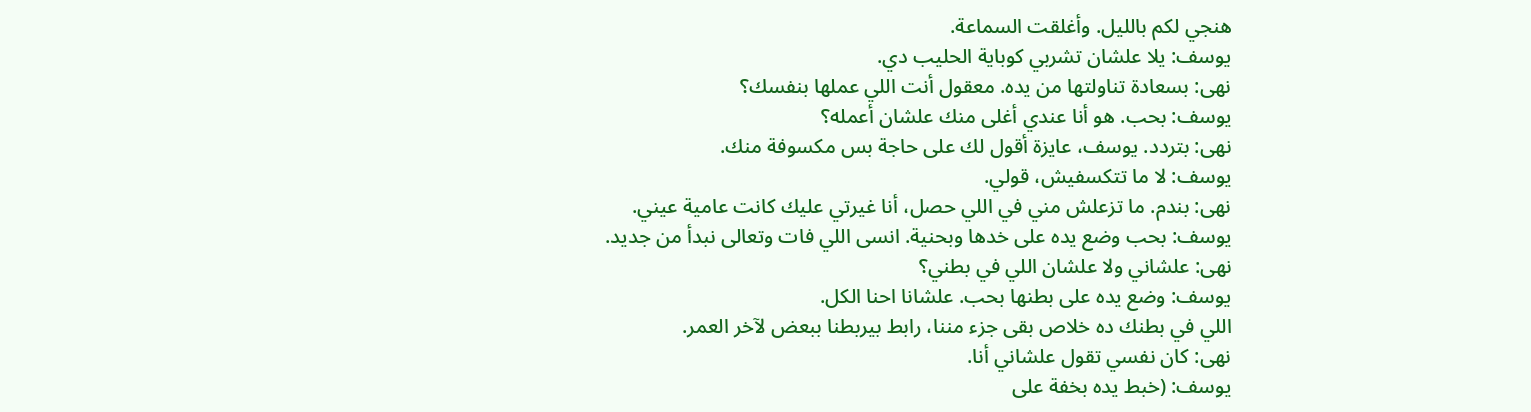هنجي لكم بالليل. وأغلقت السماعة.
يوسف: يلا علشان تشربي كوباية الحليب دي.
نهى: بسعادة تناولتها من يده. معقول أنت اللي عملها بنفسك؟
يوسف: بحب. هو أنا عندي أغلى منك علشان أعمله؟
نهى: بتردد. يوسف، عايزة أقول لك على حاجة بس مكسوفة منك.
يوسف: لا ما تتكسفيش، قولي.
نهى: بندم. ما تزعلش مني في اللي حصل، أنا غيرتي عليك كانت عامية عيني.
يوسف: بحب وضع يده على خدها وبحنية. انسى اللي فات وتعالى نبدأ من جديد.
نهى: علشاني ولا علشان اللي في بطني؟
يوسف: وضع يده على بطنها بحب. علشانا احنا الكل.
اللي في بطنك ده خلاص بقى جزء مننا، رابط بيربطنا ببعض لآخر العمر.
نهى: كان نفسي تقول علشاني أنا.
يوسف: (خبط يده بخفة على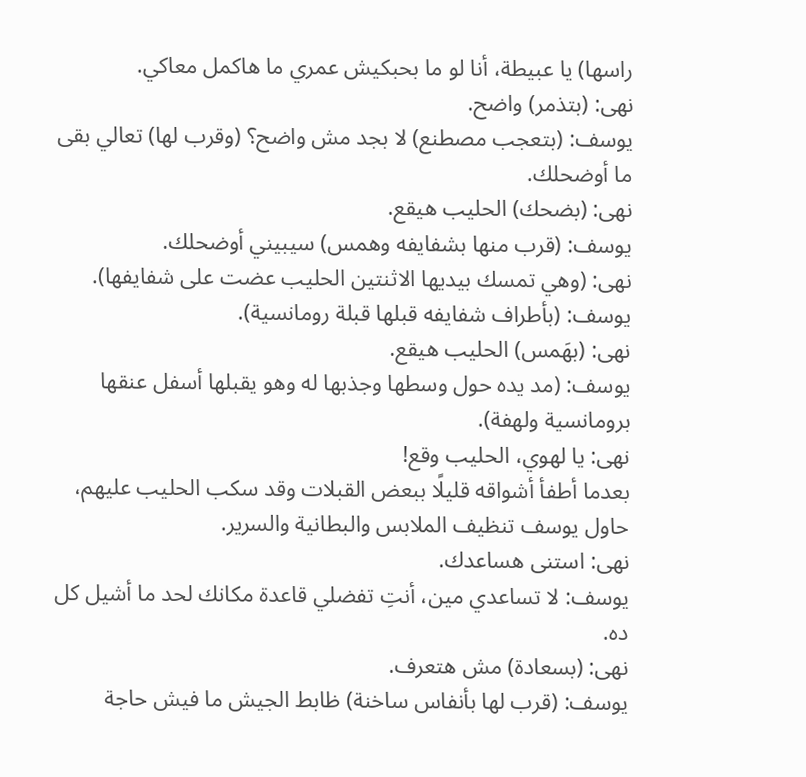راسها) يا عبيطة، أنا لو ما بحبكيش عمري ما هاكمل معاكي.
نهى: (بتذمر) واضح.
يوسف: (بتعجب مصطنع) لا بجد مش واضح؟ (وقرب لها) تعالي بقى ما أوضحلك.
نهى: (بضحك) الحليب هيقع.
يوسف: (قرب منها بشفايفه وهمس) سيبيني أوضحلك.
نهى: (وهي تمسك بيديها الاثنتين الحليب عضت على شفايفها).
يوسف: (بأطراف شفايفه قبلها قبلة رومانسية).
نهى: (بهَمس) الحليب هيقع.
يوسف: (مد يده حول وسطها وجذبها له وهو يقبلها أسفل عنقها برومانسية ولهفة).
نهى: يا لهوي، الحليب وقع!
بعدما أطفأ أشواقه قليلًا ببعض القبلات وقد سكب الحليب عليهم، حاول يوسف تنظيف الملابس والبطانية والسرير.
نهى: استنى هساعدك.
يوسف: لا تساعدي مين، أنتِ تفضلي قاعدة مكانك لحد ما أشيل كل ده.
نهى: (بسعادة) مش هتعرف.
يوسف: (قرب لها بأنفاس ساخنة) ظابط الجيش ما فيش حاجة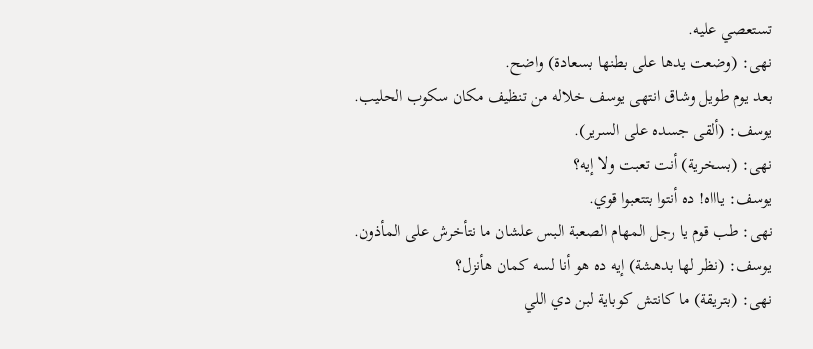تستعصي عليه.
نهى: (وضعت يدها على بطنها بسعادة) واضح.
بعد يوم طويل وشاق انتهى يوسف خلاله من تنظيف مكان سكوب الحليب.
يوسف: (ألقى جسده على السرير).
نهى: (بسخرية) أنت تعبت ولا إيه؟
يوسف: ياااه! ده أنتوا بتتعبوا قوي.
نهى: طب قوم يا رجل المهام الصعبة البس علشان ما نتأخرش على المأذون.
يوسف: (نظر لها بدهشة) إيه ده هو أنا لسه كمان هأنزل؟
نهى: (بتريقة) ما كانتش كوباية لبن دي اللي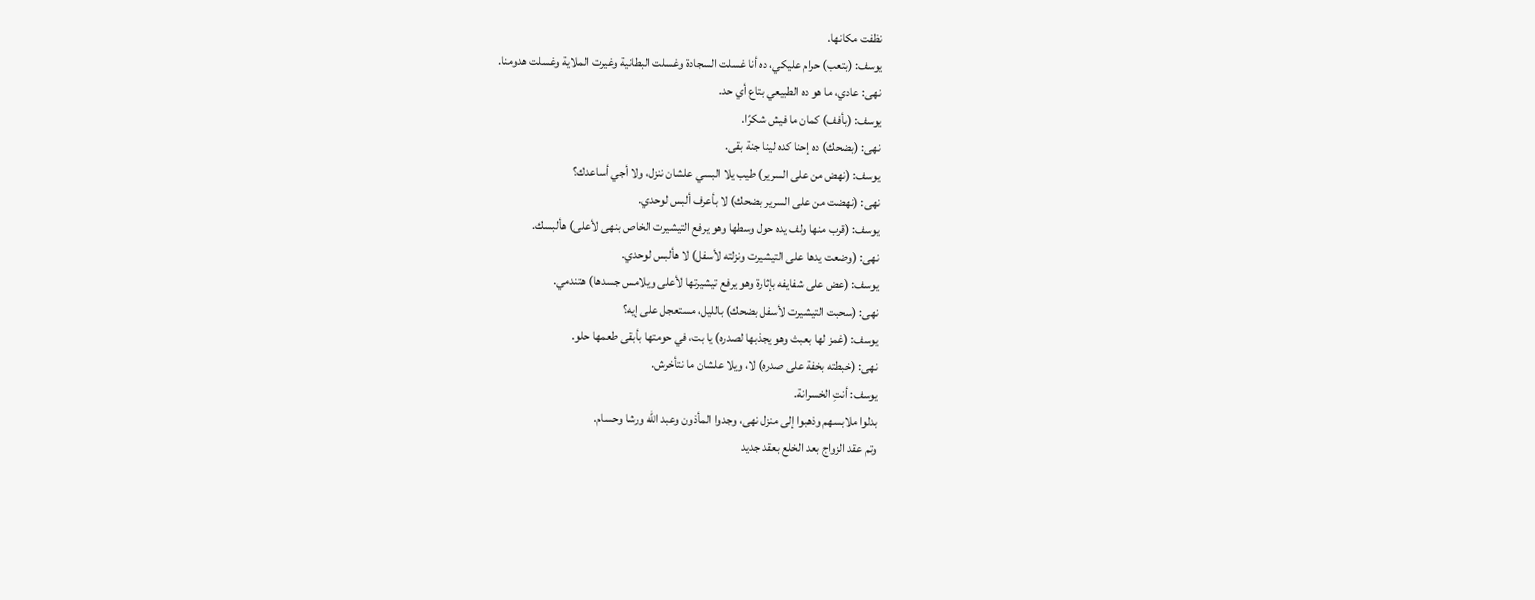نظفت مكانها.
يوسف: (بتعب) حرام عليكي، ده أنا غسلت السجادة وغسلت البطانية وغيرت الملاية وغسلت هدومنا.
نهى: عادي، ما هو ده الطبيعي بتاع أي حد.
يوسف: (بأفف) كمان ما فيش شكرًا.
نهى: (بضحك) ده إحنا كده لينا جنة بقى.
يوسف: (نهض من على السرير) طيب يلا البسي علشان ننزل، ولا أجي أساعدك؟
نهى: (نهضت من على السرير بضحك) لا بأعرف ألبس لوحدي.
يوسف: (قرب منها ولف يده حول وسطها وهو يرفع التيشيرت الخاص بنهى لأعلى) هألبسك.
نهى: (وضعت يدها على التيشيرت ونزلته لأسفل) لا هألبس لوحدي.
يوسف: (عض على شفايفه بإثارة وهو يرفع تيشيرتها لأعلى ويلامس جسدها) هتندمي.
نهى: (سحبت التيشيرت لأسفل بضحك) بالليل، مستعجل على إيه؟
يوسف: (غمز لها بعبث وهو يجذبها لصدره) يا بت، في حومتها بأبقى طعمها حلو.
نهى: (خبطته بخفة على صدره) لا، ويلا علشان ما نتأخرش.
يوسف: أنتِ الخسرانة.
بدلوا ملابسهم وذهبوا إلى منزل نهى، وجدوا المأذون وعبد الله ورشا وحسام.
وتم عقد الزواج بعد الخلع بعقد جديد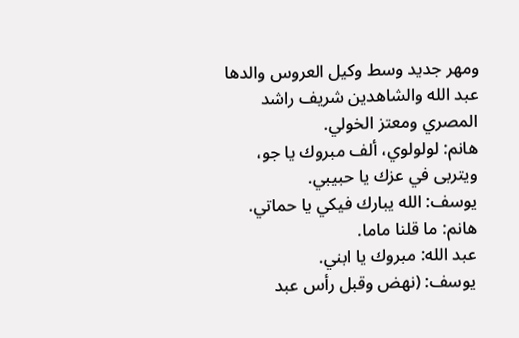ومهر جديد وسط وكيل العروس والدها عبد الله والشاهدين شريف راشد المصري ومعتز الخولي.
هانم: لولولوي، ألف مبروك يا جو، ويتربى في عزك يا حبيبي.
يوسف: الله يبارك فيكي يا حماتي.
هانم: ما قلنا ماما.
عبد الله: مبروك يا ابني.
يوسف: (نهض وقبل رأس عبد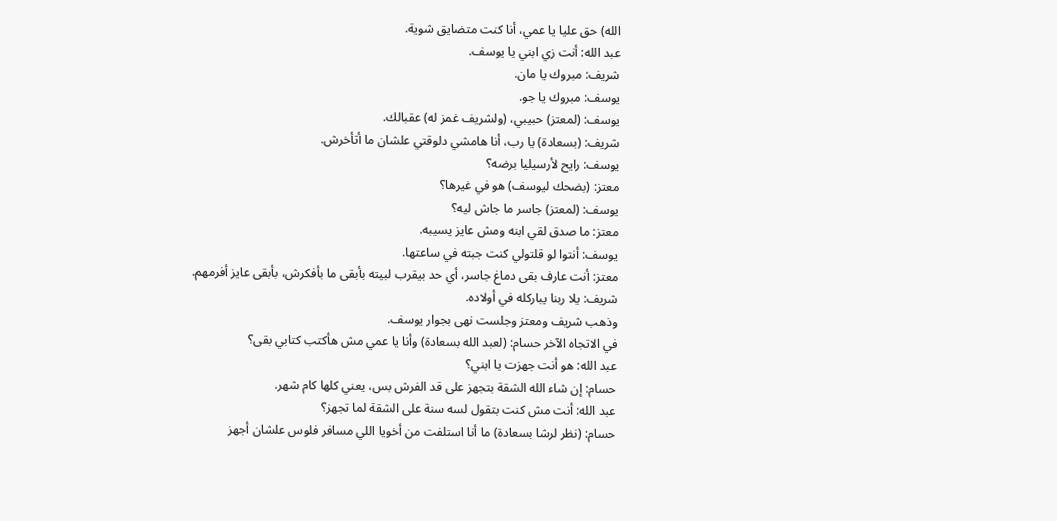الله) حق عليا يا عمي، أنا كنت متضايق شوية.
عبد الله: أنت زي ابني يا يوسف.
شريف: مبروك يا مان.
يوسف: مبروك يا جو.
يوسف: (لمعتز) حبيبي، (ولشريف غمز له) عقبالك.
شريف: (بسعادة) يا رب، أنا هامشي دلوقتي علشان ما أتأخرش.
يوسف: رايح لأرسيليا برضه؟
معتز: (بضحك ليوسف) هو في غيرها؟
يوسف: (لمعتز) جاسر ما جاش ليه؟
معتز: ما صدق لقي ابنه ومش عايز يسيبه.
يوسف: أنتوا لو قلتولي كنت جبته في ساعتها.
معتز: أنت عارف بقى دماغ جاسر، أي حد بيقرب لبيته بأبقى ما بأفكرش، بأبقى عايز أفرمهم.
شريف: يلا ربنا يباركله في أولاده.
وذهب شريف ومعتز وجلست نهى بجوار يوسف.
في الاتجاه الآخر حسام: (لعبد الله بسعادة) وأنا يا عمي مش هأكتب كتابي بقى؟
عبد الله: هو أنت جهزت يا ابني؟
حسام: إن شاء الله الشقة بتجهز على قد الفرش بس، يعني كلها كام شهر.
عبد الله: أنت مش كنت بتقول لسه سنة على الشقة لما تجهز؟
حسام: (نظر لرشا بسعادة) ما أنا استلفت من أخويا اللي مسافر فلوس علشان أجهز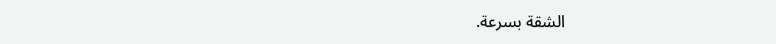الشقة بسرعة.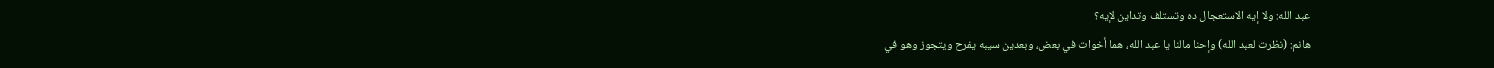عبد الله: ولا إيه الاستعجال ده وتستلف وتداين لإيه؟
هانم: (نظرت لعبد الله) وإحنا مالنا يا عبد الله، هما أخوات في بعض، وبعدين سيبه يفرح ويتجوز وهو في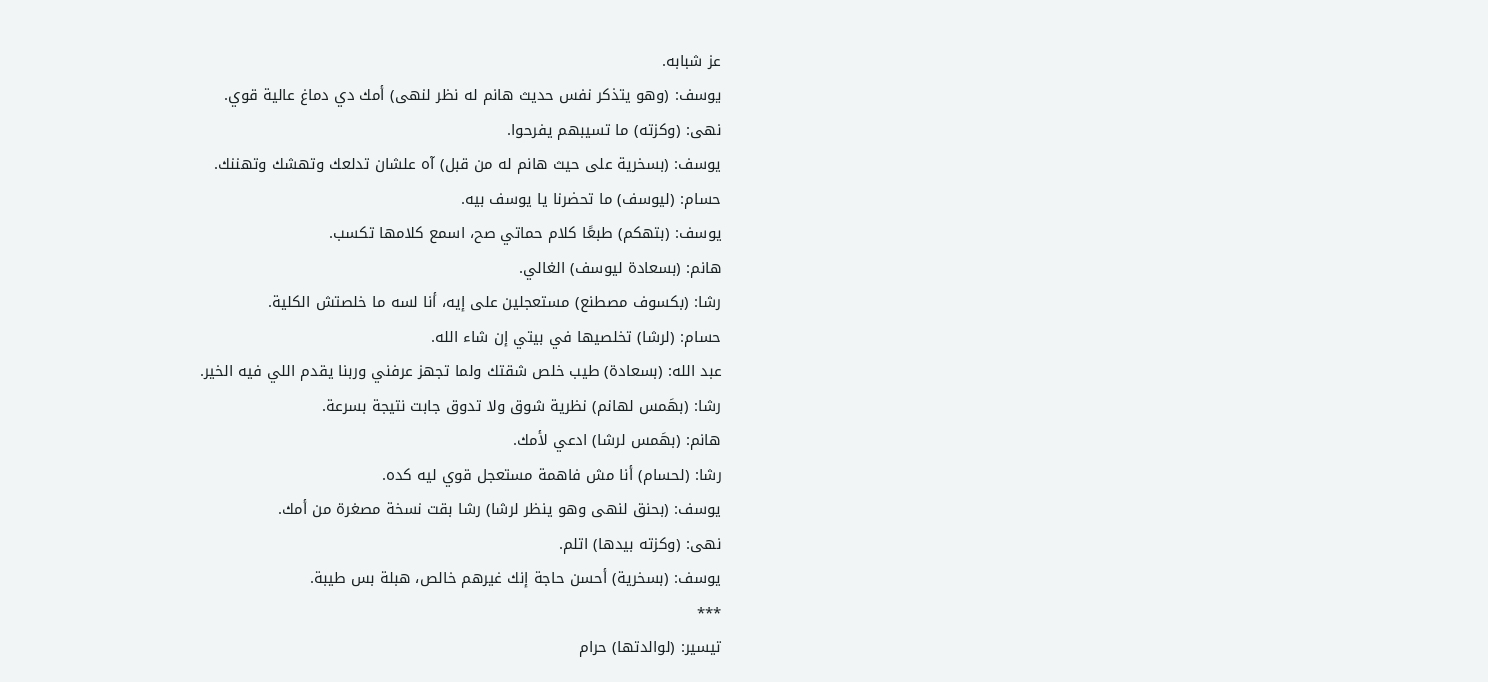عز شبابه.
يوسف: (وهو يتذكر نفس حديث هانم له نظر لنهى) أمك دي دماغ عالية قوي.
نهى: (وكزته) ما تسيبهم يفرحوا.
يوسف: (بسخرية على حيث هانم له من قبل) آه علشان تدلعك وتهشك وتهننك.
حسام: (ليوسف) ما تحضرنا يا يوسف بيه.
يوسف: (بتهكم) طبعًا كلام حماتي صح، اسمع كلامها تكسب.
هانم: (بسعادة ليوسف) الغالي.
رشا: (بكسوف مصطنع) مستعجلين على إيه، أنا لسه ما خلصتش الكلية.
حسام: (لرشا) تخلصيها في بيتي إن شاء الله.
عبد الله: (بسعادة) طيب خلص شقتك ولما تجهز عرفني وربنا يقدم اللي فيه الخير.
رشا: (بهَمس لهانم) نظرية شوق ولا تدوق جابت نتيجة بسرعة.
هانم: (بهَمس لرشا) ادعي لأمك.
رشا: (لحسام) أنا مش فاهمة مستعجل قوي ليه كده.
يوسف: (بحنق لنهى وهو ينظر لرشا) رشا بقت نسخة مصغرة من أمك.
نهى: (وكزته بيدها) اتلم.
يوسف: (بسخرية) أحسن حاجة إنك غيرهم خالص، هبلة بس طيبة.
***
تيسير: (لوالدتها) حرام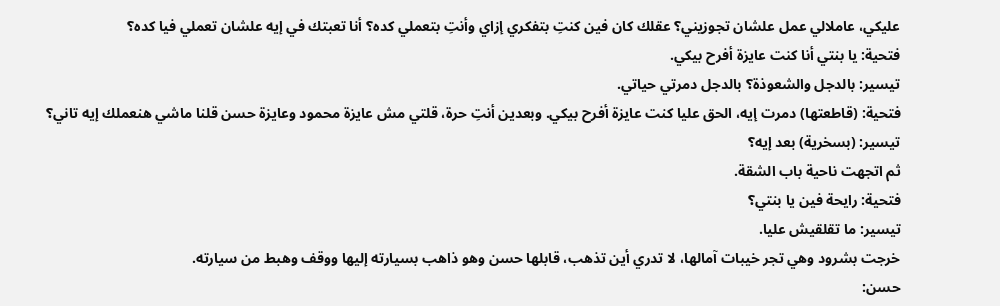عليكي، عاملالي عمل علشان تجوزيني؟ عقلك كان فين كنتِ بتفكري إزاي وأنتِ بتعملي كده؟ أنا تعبتك في إيه علشان تعملي فيا كده؟
فتحية: يا بنتي أنا كنت عايزة أفرح بيكي.
تيسير: بالدجل والشعوذة؟ بالدجل دمرتي حياتي.
فتحية: (قاطعتها) دمرت إيه، الحق عليا كنت عايزة أفرح بيكي. وبعدين أنتِ حرة، قلتي مش عايزة محمود وعايزة حسن قلنا ماشي هنعملك إيه تاني؟
تيسير: (بسخرية) بعد إيه؟
ثم اتجهت ناحية باب الشقة.
فتحية: رايحة فين يا بنتي؟
تيسير: ما تقلقيش عليا.
خرجت بشرود وهي تجر خيبات آمالها، لا تدري أين تذهب، قابلها حسن وهو ذاهب بسيارته إليها ووقف وهبط من سيارته.
حسن: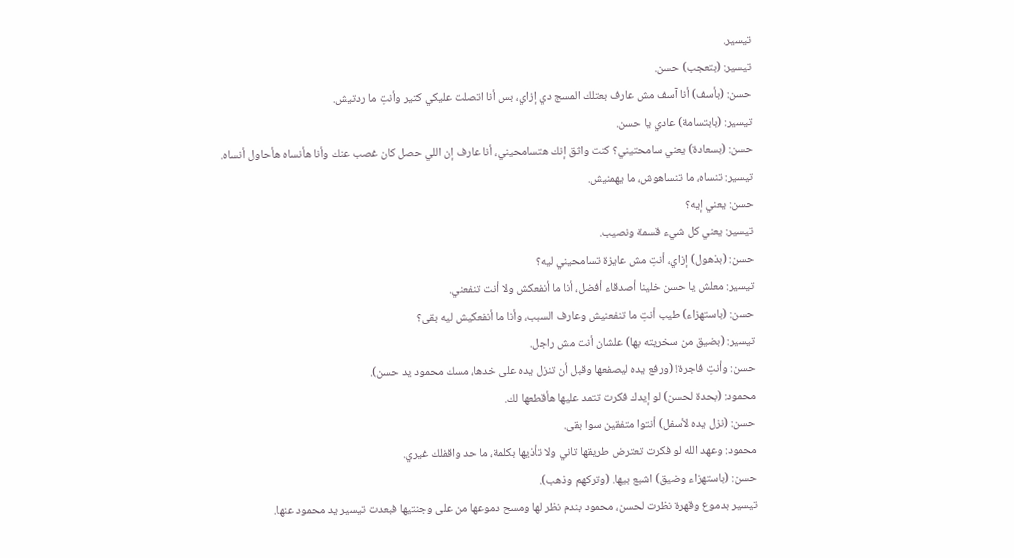تيسير.
تيسير: (بتعجب) حسن.
حسن: (بأسف) أنا آسف مش عارف بعتلك المسج دي إزاي، بس أنا اتصلت عليكي كتير وأنتِ ما ردتيش.
تيسير: (بابتسامة) عادي يا حسن.
حسن: (بسعادة) يعني سامحتيني؟ كنت واثق إنك هتسامحيني، أنا عارف إن اللي حصل كان غصب عنك وأنا هأنساه هأحاول أنساه.
تيسير: تنساه، ما تنساهوش، ما يهمنيش.
حسن: يعني إيه؟
تيسير: يعني كل شيء قسمة ونصيب.
حسن: (بذهول) إزاي، أنتِ مش عايزة تسامحيني ليه؟
تيسير: معلش يا حسن خلينا أصدقاء أفضل، أنا ما أنفعكش ولا أنت تنفعني.
حسن: (باستهزاء) طيب أنتِ ما تنفعنيش وعارف السبب، وأنا ما أنفعكيش ليه بقى؟
تيسير: (بضيق من سخريته بها) علشان أنت مش راجل.
حسن: وأنتِ فاجرة! (ورفع يده ليصفعها وقبل أن تنزل يده على خدها، مسك محمود يد حسن).
محمود: (بحدة لحسن) لو إيدك فكرت تتمد عليها هأقطعها لك.
حسن: (نزل يده لأسفل) أنتوا متفقين سوا بقى.
محمود: وعهد الله لو فكرت تعترض طريقها تاني ولا تأذيها بكلمة، ما حد واقفلك غيري.
حسن: (باستهزاء وضيق) اشبع بيها. (وتركهم وذهب).
تيسير بدموع وقهرة نظرت لحسن، محمود بندم نظر لها ومسح دموعها من على وجنتيها فبعدت تيسير يد محمود عنها.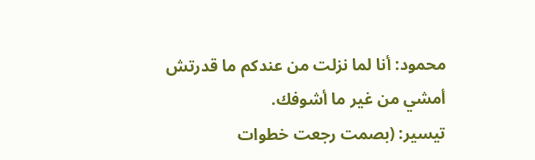محمود: أنا لما نزلت من عندكم ما قدرتش أمشي من غير ما أشوفك.
تيسير: (بصمت رجعت خطوات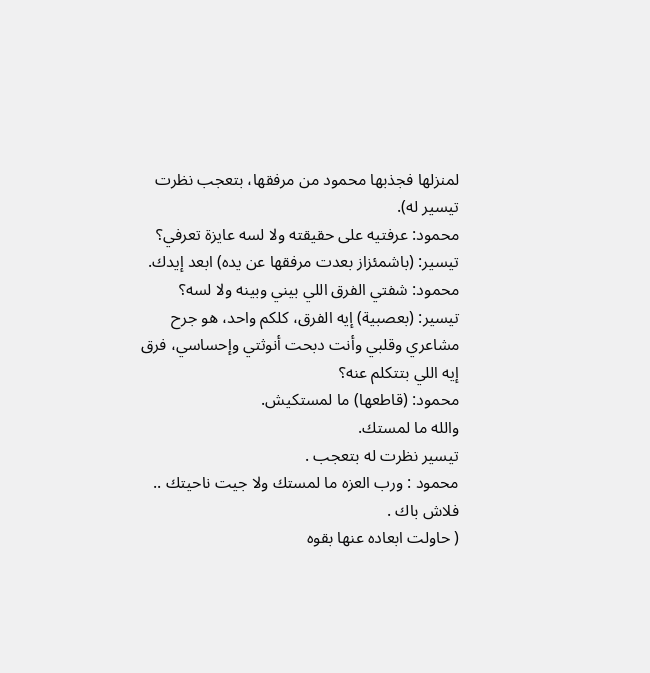لمنزلها فجذبها محمود من مرفقها، بتعجب نظرت تيسير له).
محمود: عرفتيه على حقيقته ولا لسه عايزة تعرفي؟
تيسير: (باشمئزاز بعدت مرفقها عن يده) ابعد إيدك.
محمود: شفتي الفرق اللي بيني وبينه ولا لسه؟
تيسير: (بعصبية) إيه الفرق، كلكم واحد، هو جرح مشاعري وقلبي وأنت دبحت أنوثتي وإحساسي، فرق إيه اللي بتتكلم عنه؟
محمود: (قاطعها) ما لمستكيش.
والله ما لمستك.
تيسير نظرت له بتعجب .
محمود : ورب العزه ما لمستك ولا جيت ناحيتك ..
فلاش باك .
( حاولت ابعاده عنها بقوه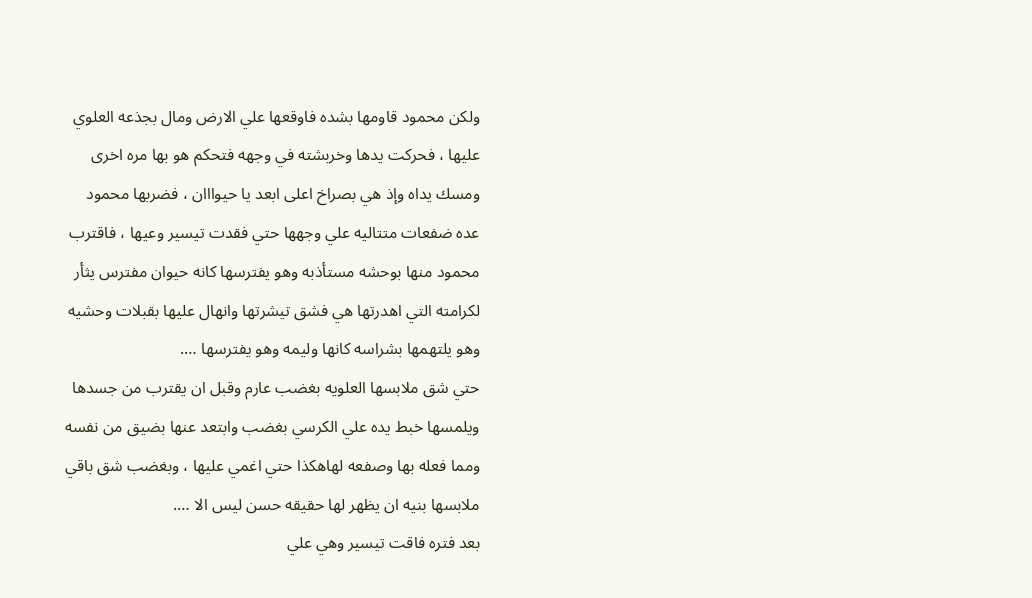ولكن محمود قاومها بشده فاوقعها علي الارض ومال بجذعه العلوي عليها ، فحركت يدها وخربشته في وجهه فتحكم هو بها مره اخرى ومسك يداه وإذ هي بصراخ اعلى ابعد يا حيوااان ، فضربها محمود عده ضفعات متتاليه علي وجهها حتي فقدت تيسير وعيها ، فاقترب محمود منها بوحشه مستأذبه وهو يفترسها كانه حيوان مفترس يثأر لكرامته التي اهدرتها هي فشق تيشرتها وانهال عليها بقبلات وحشيه وهو يلتهمها بشراسه كانها وليمه وهو يفترسها ….
حتي شق ملابسها العلويه بغضب عارم وقبل ان يقترب من جسدها ويلمسها خبط يده علي الكرسي بغضب وابتعد عنها بضيق من نفسه ومما فعله بها وصفعه لهاهكذا حتي اغمي عليها ، وبغضب شق باقي ملابسها بنيه ان يظهر لها حقيقه حسن ليس الا ….
بعد فتره فاقت تيسير وهي علي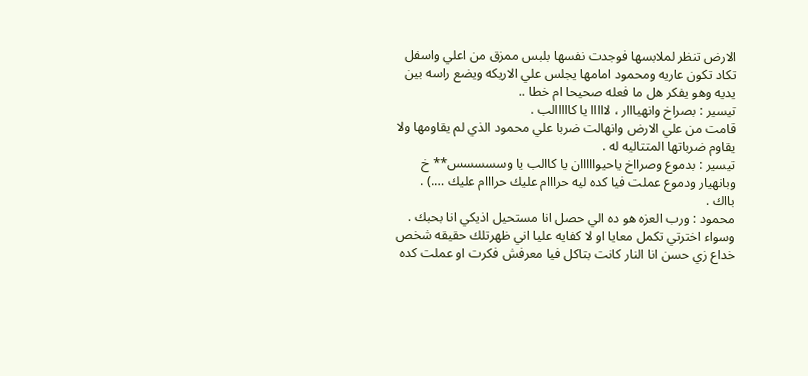الارض تنظر لملابسها فوجدت نفسها بلبس ممزق من اعلي واسفل تكاد تكون عاريه ومحمود امامها يجلس علي الاريكه ويضع راسه بين يديه وهو يفكر هل ما فعله صحيحا ام خطا ..
تيسير : بصراخ وانهيااار ، لااااا يا كااااالب .
قامت من علي الارض وانهالت ضربا علي محمود الذي لم يقاومها ولا يقاوم ضرباتها المتتاليه له .
تيسير : بدموع وصرااخ ياحيوااااان يا كاالب يا وسسسسس** خ وبانهيار ودموع عملت فيا كده ليه حرااام عليك حرااام عليك ….) .
بااك .
محمود : ورب العزه هو ده الي حصل انا مستحيل اذيكي انا بحبك . وسواء اخترتي تكمل معايا او لا كفايه عليا اني ظهرتلك حقيقه شخص خداع زي حسن انا النار كانت بتاكل فيا معرفش فكرت او عملت كده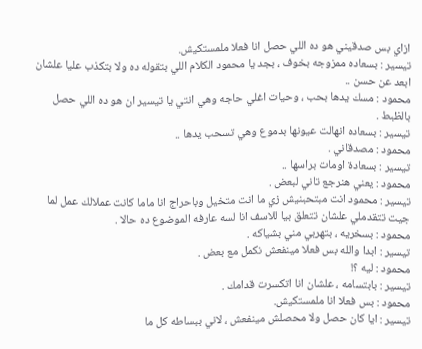ازاي بس صدقيني هو ده اللي حصل انا فعلا ملمستكيش.
تيسير : بسعاده ممزوجه بخوف ، بجد يا محمود الكلام اللي بتقوله ده ولا بتكذب عليا علشان ابعد عن حسن ..
محمود : مسك يدها بحب ، وحيات اغلي حاجه وهي انتي يا تيسير ان هو ده اللي حصل بالظبط .
تيسير : بسعاده انهالت عيونها بدموع وهي تسحب يدها ..
محمود : مصدقاني .
تيسير : بسعادة اومات براسها ..
محمود : يعني هنرجع تاني لبعض .
تيسير : محمود انت مبتحبنيش زي ما انت متخيل وباحراج انا ماما كانت عملالك عمل لما جيت تتقدملي علشان تتعلق بيا للاسف انا لسه عارفه الموضوع ده حالا .
محمود : بسخريه ، بتهربي مني بشياكه .
تيسير : ابدا والله بس فعلا مينفعش نكمل مع بعض .
محمود : ليه ؟!
تيسير : بابتسامه ، علشان انا اتكسرت قدامك .
محمود : بس فعلا انا ملمستكيش.
تيسير : ايا كان حصل ولا محصلش مينفعش ، لاني ببساطه كل ما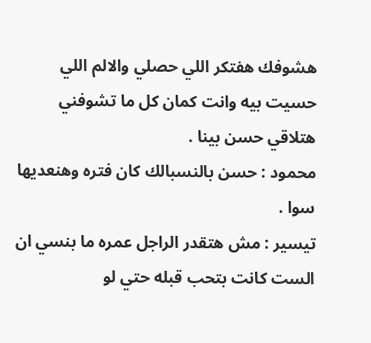هشوفك هفتكر اللي حصلي والالم اللي حسيت بيه وانت كمان كل ما تشوفني هتلاقي حسن بينا .
محمود : حسن بالنسبالك كان فتره وهنعديها سوا .
تيسير : مش هتقدر الراجل عمره ما بنسي ان الست كانت بتحب قبله حتي لو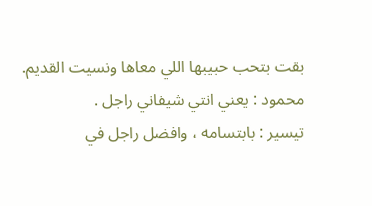بقت بتحب حبيبها اللي معاها ونسيت القديم.
محمود : يعني انتي شيفاني راجل .
تيسير : بابتسامه ، وافضل راجل في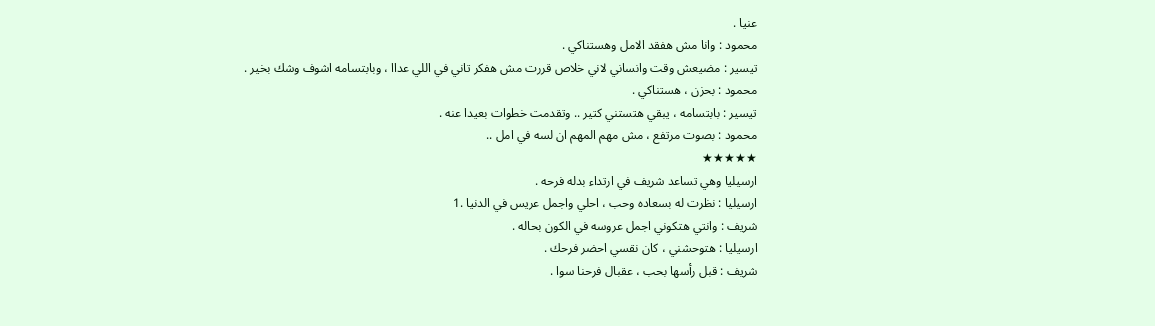عنيا .
محمود : وانا مش هفقد الامل وهستناكي .
تيسير : مضيعش وقت وانساني لاني خلاص قررت مش هفكر تاني في اللي عداا ، وبابتسامه اشوف وشك بخير .
محمود : بحزن ، هستناكي .
تيسير : بابتسامه ، يبقي هتستني كتير .. وتقدمت خطوات بعيدا عنه .
محمود : بصوت مرتفع ، مش مهم المهم ان لسه في امل ..
★★★★★
ارسيليا وهي تساعد شريف في ارتداء بدله فرحه .
ارسيليا : نظرت له بسعاده وحب ، احلي واجمل عريس في الدنيا .1
شريف : وانتي هتكوني اجمل عروسه في الكون بحاله .
ارسيليا : هتوحشني ، كان نقسي احضر فرحك .
شريف : قبل رأسها بحب ، عقبال فرحنا سوا .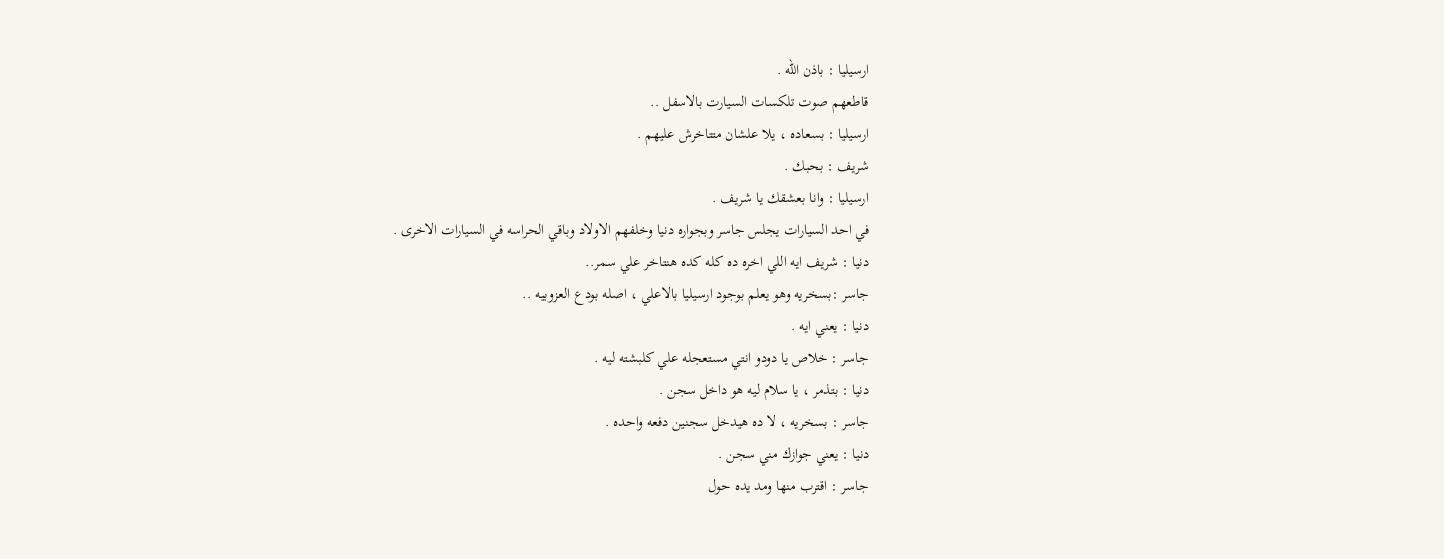ارسيليا : باذن الله .
قاطعهم صوت تلكسات السيارت بالاسفل ..
ارسيليا : بسعاده ، يلا علشان متتاخرش عليهم .
شريف : بحبك .
ارسيليا : وانا بعشقك يا شريف .
في احد السيارات يجلس جاسر وبجواره دنيا وخلفهم الاولاد وباقي الحراسه في السيارات الاخرى .
دنيا : شريف ايه اللي اخره ده كله كده هنتاخر علي سمر..
جاسر :بسخريه وهو يعلم بوجود ارسيليا بالاعلي ، اصله بودع العزوبيه ..
دنيا : يعني ايه .
جاسر : خلاص يا دودو انتي مستعجله علي كلبشته ليه .
دنيا : بتذمر ، يا سلام ليه هو داخل سجن .
جاسر : بسخريه ، لا ده هيدخل سجنين دفعه واحده .
دنيا : يعني جوازك مني سجن .
جاسر : اقترب منها ومد يده حول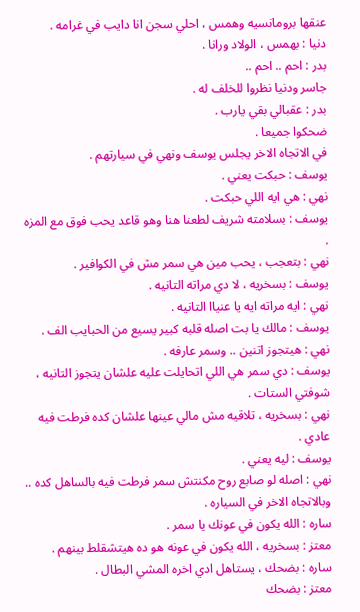عنقها برومانسيه وهمس ، احلي سجن انا دايب في غرامه .
دنيا : بهمس ، الولاد ورانا .
بدر : احم .. احم ..
جاسر ودنيا نظروا للخلف له .
بدر : عقبالي بقي يارب .
ضحكوا جميعا .
في الاتجاه الاخر يجلس يوسف ونهي في سيارتهم .
يوسف : حبكت يعني .
نهي : هي ايه اللي حبكت .
يوسف : بسلامته شريف لطعنا هنا وهو قاعد يحب فوق مع المزه .
نهي : بتعجب ، يحب مين هي سمر مش في الكوافير .
يوسف : بسخريه ، لا دي مراته التانيه .
نهي : ايه مراته ايه يا عنياا التانيه .
يوسف : مالك يا بت اصله قلبه كبير يسيع من الحبايب الف .
نهي : هيتجوز اتنين .. وسمر عارفه .
يوسف : دي سمر هي اللي اتحايلت عليه علشان يتجوز التانيه ، شوفتي الستات .
نهي : بسخريه ، تلاقيه مش مالي عينها علشان كده فرطت فيه عادي .
يوسف : ليه يعني .
نهي : اصله لو صابع روح مكنتش سمر فرطت فيه بالساهل كده ..
وبالاتجاه الاخر في السياره .
ساره : الله يكون في عونك يا سمر .
معتز : بسخريه ، الله يكون في عونه هو ده هيتشقلط بينهم .
ساره : بضحك ، يستاهل ادي اخره المشي البطال .
معتز : بضحك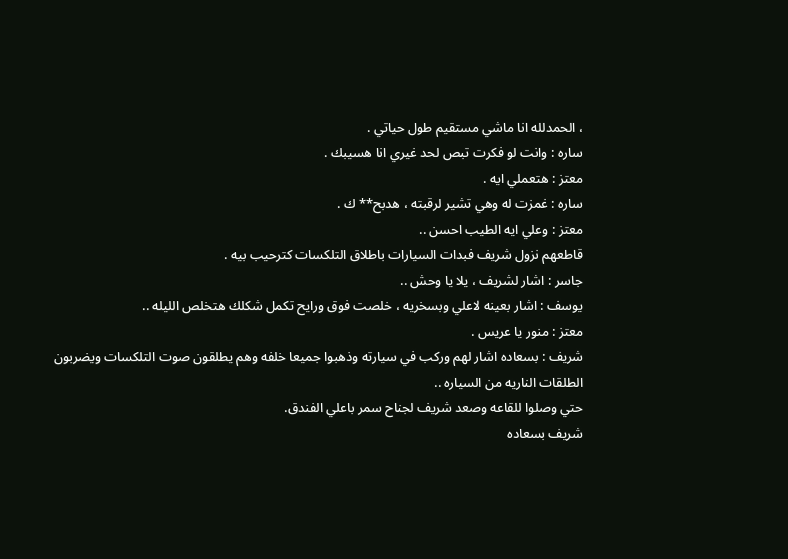، الحمدلله انا ماشي مستقيم طول حياتي .
ساره : وانت لو فكرت تبص لحد غيري انا هسيبك .
معتز : هتعملي ايه .
ساره : غمزت له وهي تشير لرقبته ، هدبح** ك .
معتز : وعلي ايه الطيب احسن ..
قاطعهم نزول شريف فبدات السيارات باطلاق التلكسات كترحيب بيه .
جاسر : اشار لشريف ، يلا يا وحش ..
يوسف : اشار بعينه لاعلي وبسخريه ، خلصت فوق ورايح تكمل شكلك هتخلص الليله ..
معتز : منور يا عريس .
شريف : بسعاده اشار لهم وركب في سيارته وذهبوا جميعا خلفه وهم يطلقون صوت التلكسات ويضربون الطلقات الناريه من السياره ..
حتي وصلوا للقاعه وصعد شريف لجناح سمر باعلي الفندق.
شريف بسعاده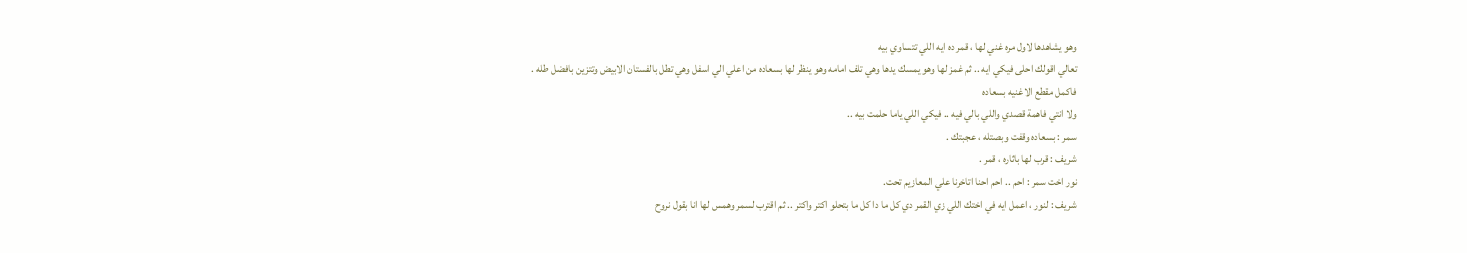وهو يشاهدها لاول مره غني لها ، قمر ده ايه اللي تتساوي بيه
تعالي اقولك احلى فيكي ايه .. ثم غمز لها وهو يمسك يدها وهي تلف امامه وهو ينظر لها بسعاده من اعلي الي اسفل وهي تطل بالفستان الابيض وتتزين بافضل طله .
فاكمل مقطع الاغنيه بسعاده
ولا انتي فاهمة قصدي واللي بالي فيه .. فيكي اللي ياما حلمت بيه ..
سمر : بسعاده وقفت وبصتله ، عجبتك .
شريف : قرب لها باثاره ، قمر .
نور اخت سمر : احم .. احم احنا اتاخرنا علي المعازيم تحت.
شريف : لنور ، اعمل ايه في اختك اللي زي القمر دي كل ما دا كل ما بتحلو اكتر واكتر .. ثم اقترب لسمر وهمس لها انا بقول نروح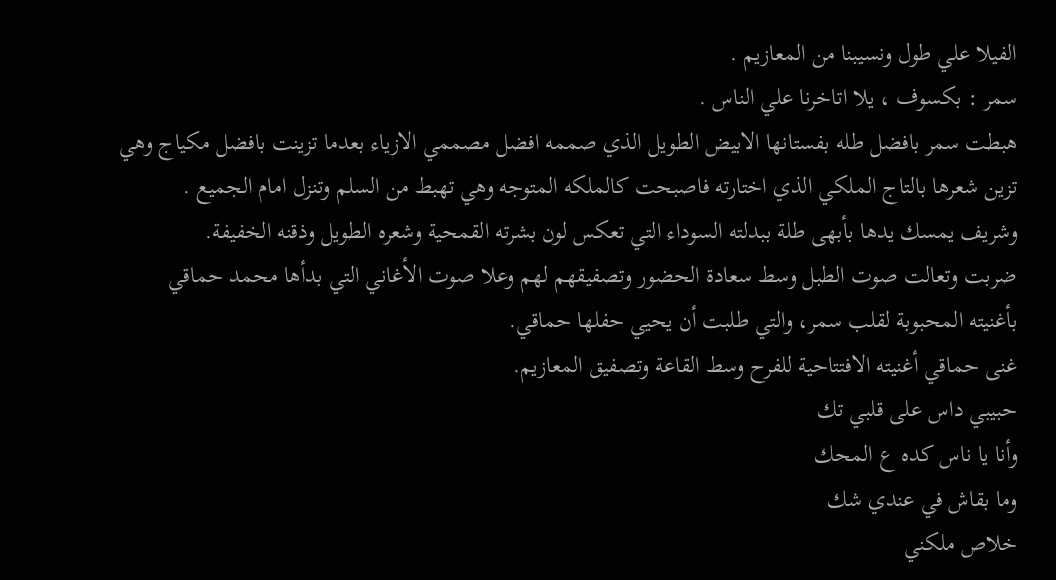الفيلا علي طول ونسيبنا من المعازيم .
سمر : بكسوف ، يلا اتاخرنا علي الناس .
هبطت سمر بافضل طله بفستانها الابيض الطويل الذي صممه افضل مصممي الازياء بعدما تزينت بافضل مكياج وهي تزين شعرها بالتاج الملكي الذي اختارته فاصبحت كالملكه المتوجه وهي تهبط من السلم وتنزل امام الجميع .
وشريف يمسك يدها بأبهى طلة ببدلته السوداء التي تعكس لون بشرته القمحية وشعره الطويل وذقنه الخفيفة.
ضربت وتعالت صوت الطبل وسط سعادة الحضور وتصفيقهم لهم وعلا صوت الأغاني التي بدأها محمد حماقي بأغنيته المحبوبة لقلب سمر، والتي طلبت أن يحيي حفلها حماقي.
غنى حماقي أغنيته الافتتاحية للفرح وسط القاعة وتصفيق المعازيم.
حبيبي داس على قلبي تك
وأنا يا ناس كده ع المحك
وما بقاش في عندي شك
خلاص ملكني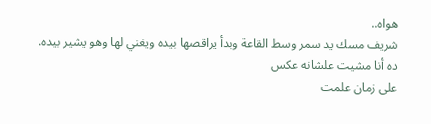هواه..
شريف مسك يد سمر وسط القاعة وبدأ يراقصها بيده ويغني لها وهو يشير بيده.
ده أنا مشيت علشانه عكس
على زمان علمت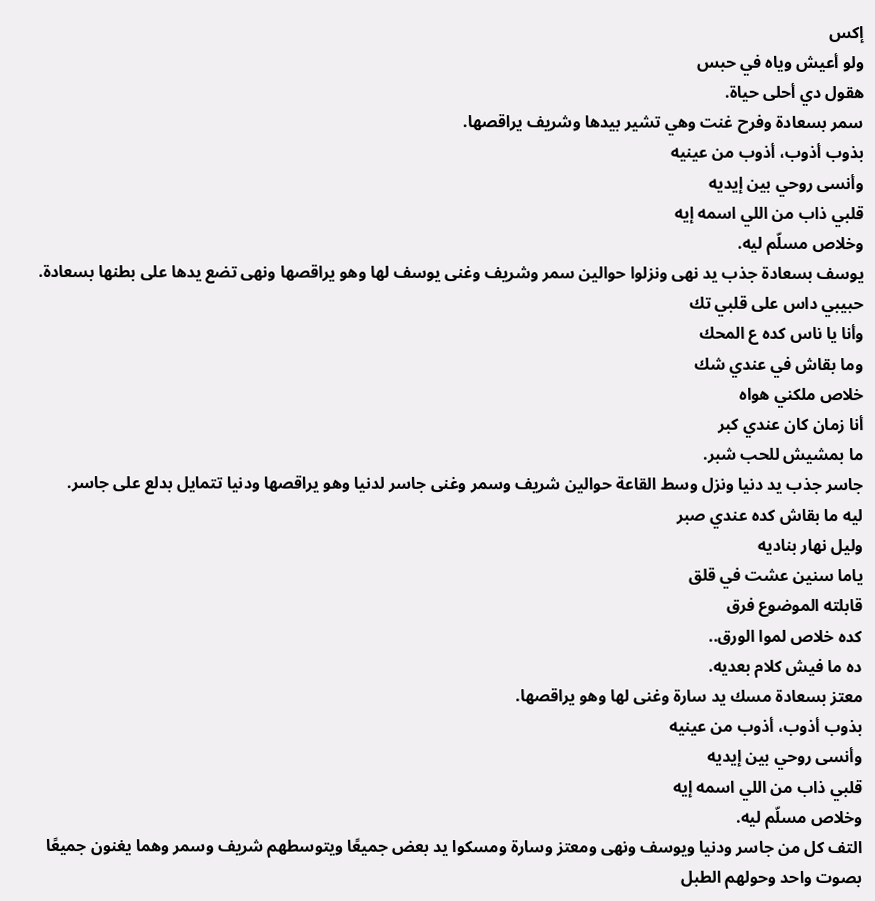إكس
ولو أعيش وياه في حبس
هقول دي أحلى حياة.
سمر بسعادة وفرح غنت وهي تشير بيدها وشريف يراقصها.
بذوب أذوب، أذوب من عينيه
وأنسى روحي بين إيديه
قلبي ذاب من اللي اسمه إيه
وخلاص مسلّم ليه.
يوسف بسعادة جذب يد نهى ونزلوا حوالين سمر وشريف وغنى يوسف لها وهو يراقصها ونهى تضع يدها على بطنها بسعادة.
حبيبي داس على قلبي تك
وأنا يا ناس كده ع المحك
وما بقاش في عندي شك
خلاص ملكني هواه
أنا زمان كان عندي كبر
ما بمشيش للحب شبر.
جاسر جذب يد دنيا ونزل وسط القاعة حوالين شريف وسمر وغنى جاسر لدنيا وهو يراقصها ودنيا تتمايل بدلع على جاسر.
ليه ما بقاش كده عندي صبر
وليل نهار بناديه
ياما سنين عشت في قلق
قابلته الموضوع فرق
كده خلاص لموا الورق..
ده ما فيش كلام بعديه.
معتز بسعادة مسك يد سارة وغنى لها وهو يراقصها.
بذوب أذوب، أذوب من عينيه
وأنسى روحي بين إيديه
قلبي ذاب من اللي اسمه إيه
وخلاص مسلّم ليه.
التف كل من جاسر ودنيا ويوسف ونهى ومعتز وسارة ومسكوا يد بعض جميعًا ويتوسطهم شريف وسمر وهما يغنون جميعًا بصوت واحد وحولهم الطبل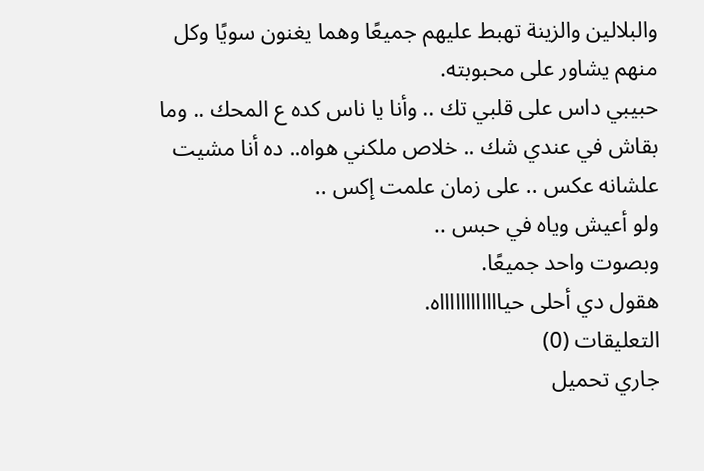والبلالين والزينة تهبط عليهم جميعًا وهما يغنون سويًا وكل منهم يشاور على محبوبته.
حبيبي داس على قلبي تك .. وأنا يا ناس كده ع المحك .. وما بقاش في عندي شك .. خلاص ملكني هواه.. ده أنا مشيت علشانه عكس .. على زمان علمت إكس ..
ولو أعيش وياه في حبس ..
وبصوت واحد جميعًا.
هقول دي أحلى حيااااااااااااه.
التعليقات (0)
جاري تحميل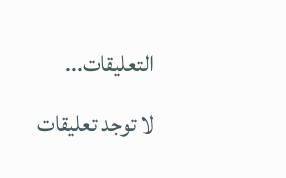التعليقات...
لا توجد تعليقات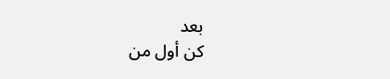بعد
كن أول من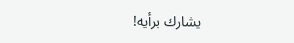يشارك برأيه!